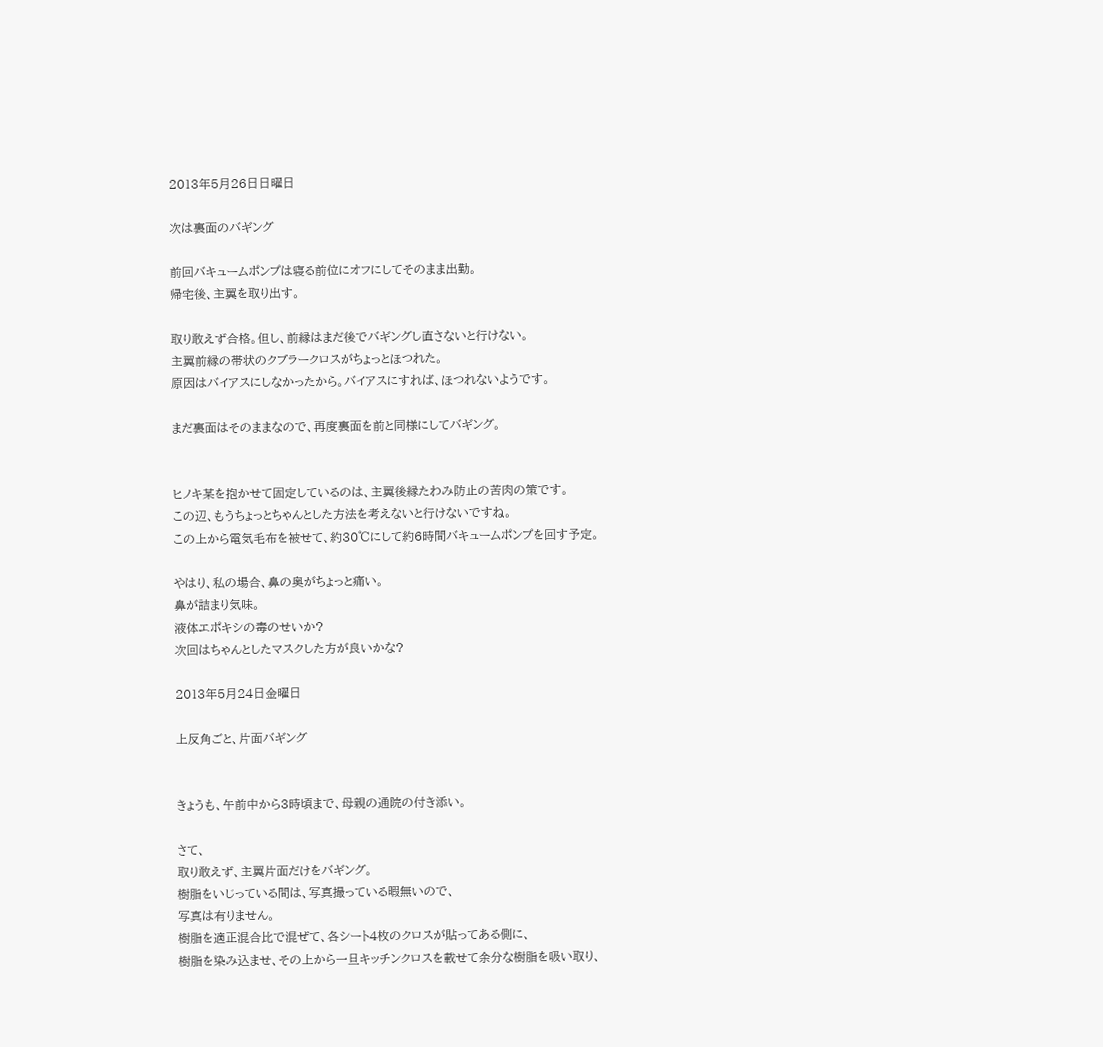2013年5月26日日曜日

次は裏面のバギング

前回バキュームポンプは寝る前位にオフにしてそのまま出勤。
帰宅後、主翼を取り出す。

取り敢えず合格。但し、前縁はまだ後でバギングし直さないと行けない。
主翼前縁の帯状のクブラークロスがちょっとほつれた。
原因はバイアスにしなかったから。バイアスにすれば、ほつれないようです。

まだ裏面はそのままなので、再度裏面を前と同様にしてバギング。


ヒノキ某を抱かせて固定しているのは、主翼後縁たわみ防止の苦肉の策です。
この辺、もうちょっとちゃんとした方法を考えないと行けないですね。
この上から電気毛布を被せて、約30℃にして約6時間バキュームポンプを回す予定。

やはり、私の場合、鼻の奥がちょっと痛い。
鼻が詰まり気味。
液体エポキシの毒のせいか?
次回はちゃんとしたマスクした方が良いかな?

2013年5月24日金曜日

上反角ごと、片面バギング


きょうも、午前中から3時頃まで、母親の通院の付き添い。

さて、
取り敢えず、主翼片面だけをバギング。
樹脂をいじっている間は、写真撮っている暇無いので、
写真は有りません。
樹脂を適正混合比で混ぜて、各シート4枚のクロスが貼ってある側に、
樹脂を染み込ませ、その上から一旦キッチンクロスを載せて余分な樹脂を吸い取り、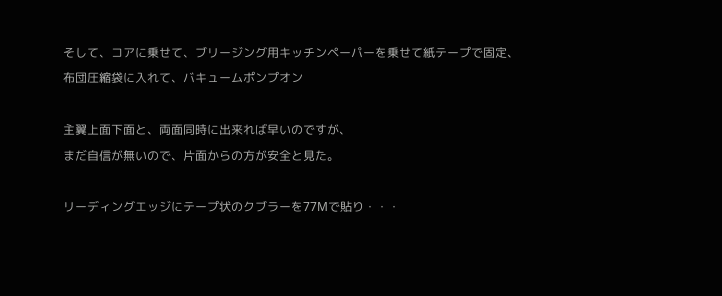そして、コアに乗せて、ブリージング用キッチンペーパーを乗せて紙テープで固定、
布団圧縮袋に入れて、バキュームポンプオン

主翼上面下面と、両面同時に出来れば早いのですが、
まだ自信が無いので、片面からの方が安全と見た。

リーディングエッジにテープ状のクブラーを77Mで貼り・・・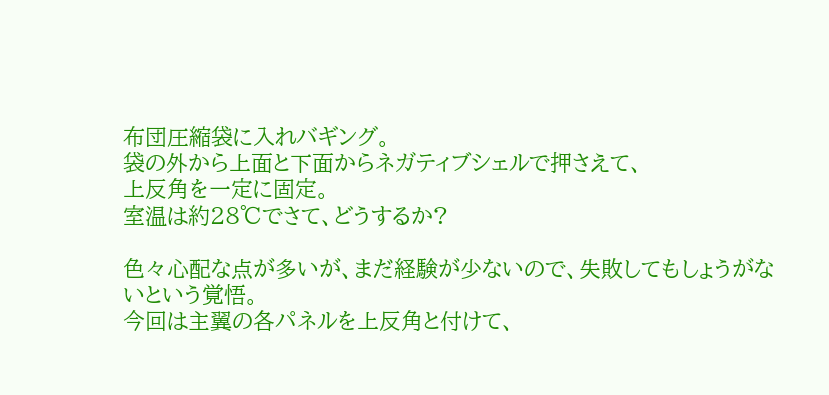布団圧縮袋に入れバギング。
袋の外から上面と下面からネガティブシェルで押さえて、
上反角を一定に固定。
室温は約28℃でさて、どうするか?

色々心配な点が多いが、まだ経験が少ないので、失敗してもしょうがないという覚悟。
今回は主翼の各パネルを上反角と付けて、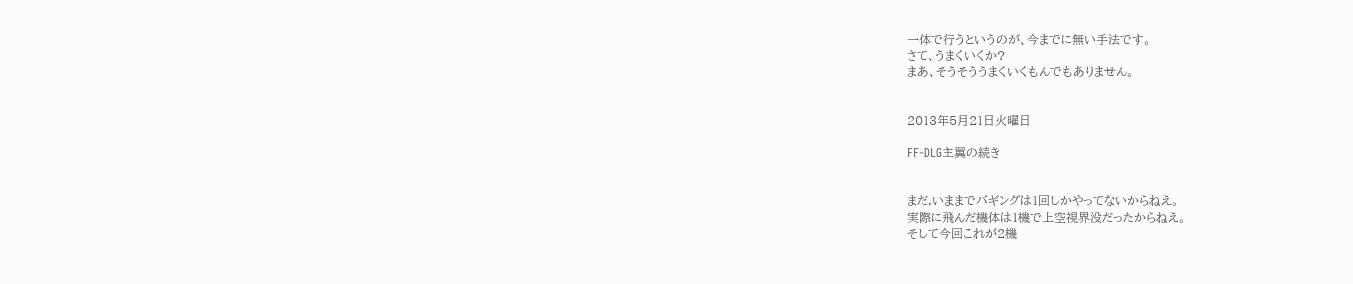一体で行うというのが、今までに無い手法です。
さて、うまくいくか?
まあ、そうそううまくいくもんでもありません。


2013年5月21日火曜日

FF-DLG主翼の続き


まだ,いままでバギングは1回しかやってないからねえ。
実際に飛んだ機体は1機で上空視界没だったからねえ。
そして今回これが2機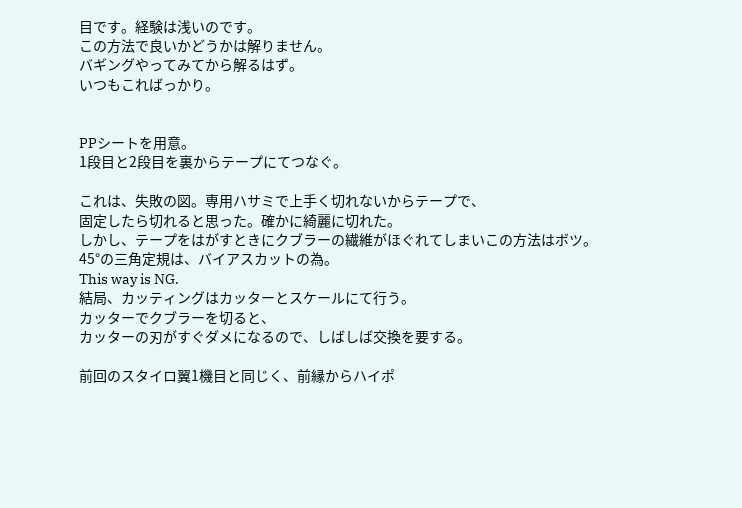目です。経験は浅いのです。
この方法で良いかどうかは解りません。
バギングやってみてから解るはず。
いつもこればっかり。


PPシートを用意。
1段目と2段目を裏からテープにてつなぐ。

これは、失敗の図。専用ハサミで上手く切れないからテープで、
固定したら切れると思った。確かに綺麗に切れた。
しかし、テープをはがすときにクブラーの繊維がほぐれてしまいこの方法はボツ。
45°の三角定規は、バイアスカットの為。
This way is NG.
結局、カッティングはカッターとスケールにて行う。
カッターでクブラーを切ると、
カッターの刃がすぐダメになるので、しばしば交換を要する。

前回のスタイロ翼1機目と同じく、前縁からハイポ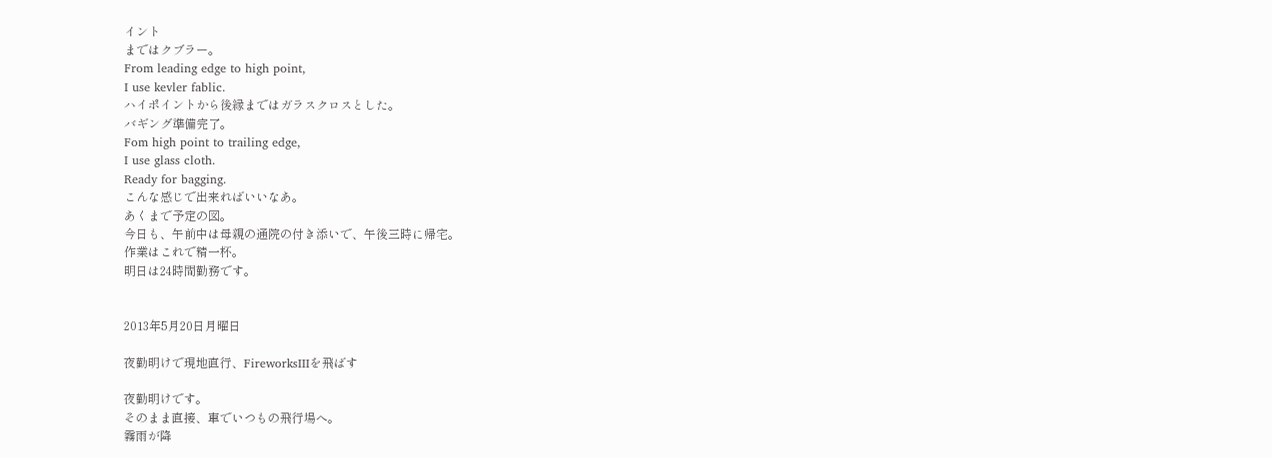イント
まではクブラー。
From leading edge to high point,
I use kevler fablic.
ハイポイントから後縁まではガラスクロスとした。
バギング準備完了。
Fom high point to trailing edge,
I use glass cloth.
Ready for bagging.
こんな感じで出来ればいいなあ。
あくまで予定の図。
今日も、午前中は母親の通院の付き添いで、午後三時に帰宅。
作業はこれで精一杯。
明日は24時間勤務です。


2013年5月20日月曜日

夜勤明けで現地直行、FireworksⅢを飛ばす

夜勤明けです。
そのまま直接、車でいつもの飛行場へ。
霧雨が降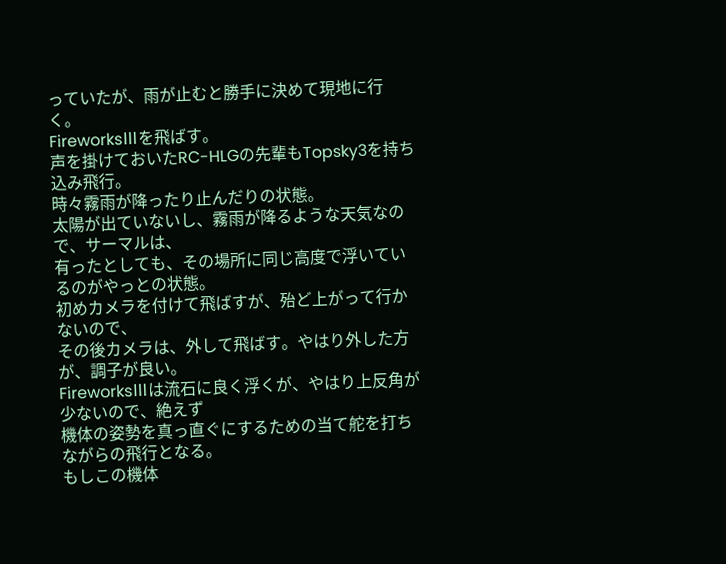っていたが、雨が止むと勝手に決めて現地に行く。
FireworksⅢを飛ばす。
声を掛けておいたRC-HLGの先輩もTopsky3を持ち込み飛行。
時々霧雨が降ったり止んだりの状態。
太陽が出ていないし、霧雨が降るような天気なので、サーマルは、
有ったとしても、その場所に同じ高度で浮いているのがやっとの状態。
初めカメラを付けて飛ばすが、殆ど上がって行かないので、
その後カメラは、外して飛ばす。やはり外した方が、調子が良い。
FireworksⅢは流石に良く浮くが、やはり上反角が少ないので、絶えず
機体の姿勢を真っ直ぐにするための当て舵を打ちながらの飛行となる。
もしこの機体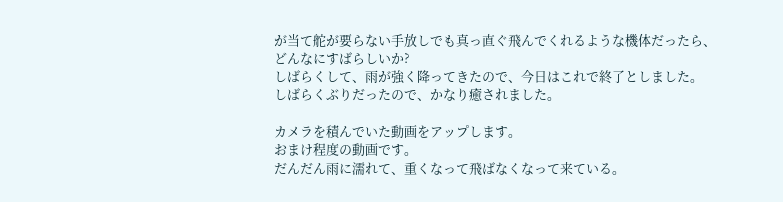が当て舵が要らない手放しでも真っ直ぐ飛んでくれるような機体だったら、
どんなにすばらしいか?
しばらくして、雨が強く降ってきたので、今日はこれで終了としました。
しばらくぶりだったので、かなり癒されました。

カメラを積んでいた動画をアップします。
おまけ程度の動画です。
だんだん雨に濡れて、重くなって飛ばなくなって来ている。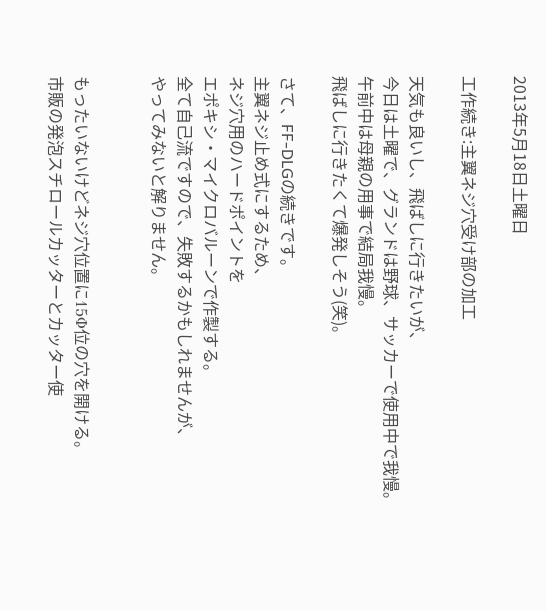2013年5月18日土曜日

工作続き:主翼ネジ穴受け部の加工

天気も良いし、飛ばしに行きたいが、
今日は土曜で、グランドは野球、サッカーで使用中で我慢。
午前中は母親の用事で結局我慢。
飛ばしに行きたくて爆発しそう(笑)。

さて、FF-DLGの続きです。
主翼ネジ止め式にするため、
ネジ穴用のハードポイントを
エポキシ・マイクロバルーンで作製する。
全て自己流ですので、失敗するかもしれませんが、
やってみないと解りません。


もったいないけどネジ穴位置に15Φ位の穴を開ける。
市販の発泡スチロールカッターとカッター使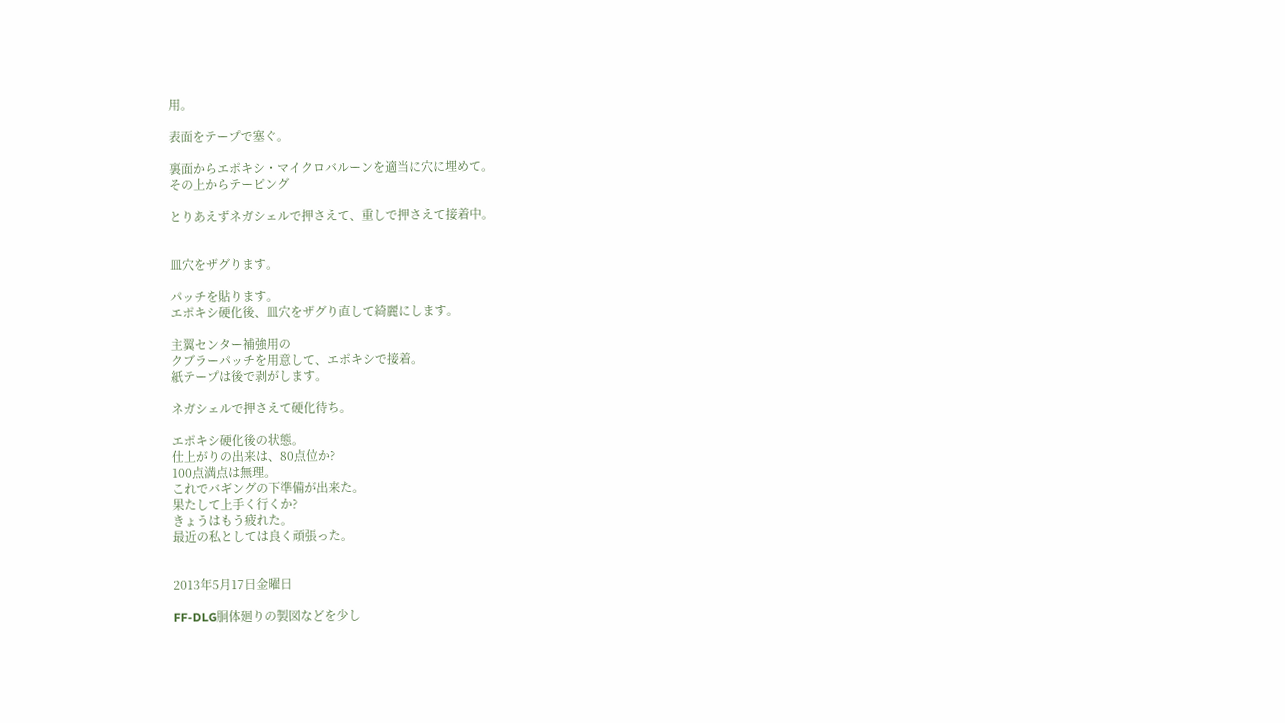用。

表面をテープで塞ぐ。

裏面からエポキシ・マイクロバルーンを適当に穴に埋めて。
その上からテーピング

とりあえずネガシェルで押さえて、重しで押さえて接着中。


皿穴をザグります。

パッチを貼ります。
エポキシ硬化後、皿穴をザグり直して綺麗にします。

主翼センター補強用の
クブラーパッチを用意して、エポキシで接着。
紙テープは後で剥がします。

ネガシェルで押さえて硬化待ち。

エポキシ硬化後の状態。
仕上がりの出来は、80点位か?
100点満点は無理。
これでバギングの下準備が出来た。
果たして上手く行くか?
きょうはもう疲れた。
最近の私としては良く頑張った。


2013年5月17日金曜日

FF-DLG胴体廻りの製図などを少し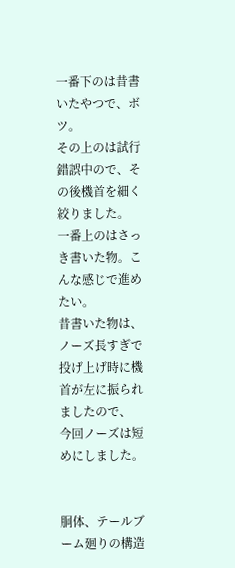一番下のは昔書いたやつで、ボツ。
その上のは試行錯誤中ので、その後機首を細く絞りました。
一番上のはさっき書いた物。こんな感じで進めたい。
昔書いた物は、ノーズ長すぎで投げ上げ時に機首が左に振られましたので、
今回ノーズは短めにしました。


胴体、テールブーム廻りの構造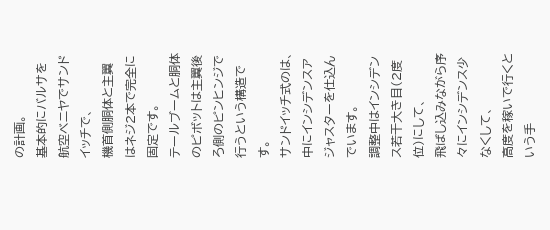の計画。
基本的にバルサを航空ベニヤでサンドイッチで、
機首側胴体と主翼はネジ2本で完全に固定です。
テールブームと胴体のピボットは主翼後ろ側のピンヒンジで行うという構造です。
サンドイッチ式のは、中にインシデンスアジャスターを仕込んでいます。
調整中はインシデンス若干大き目(2度位)にして、
飛ばし込みながら序々にインシデンス少なくして、
高度を稼いで行くという手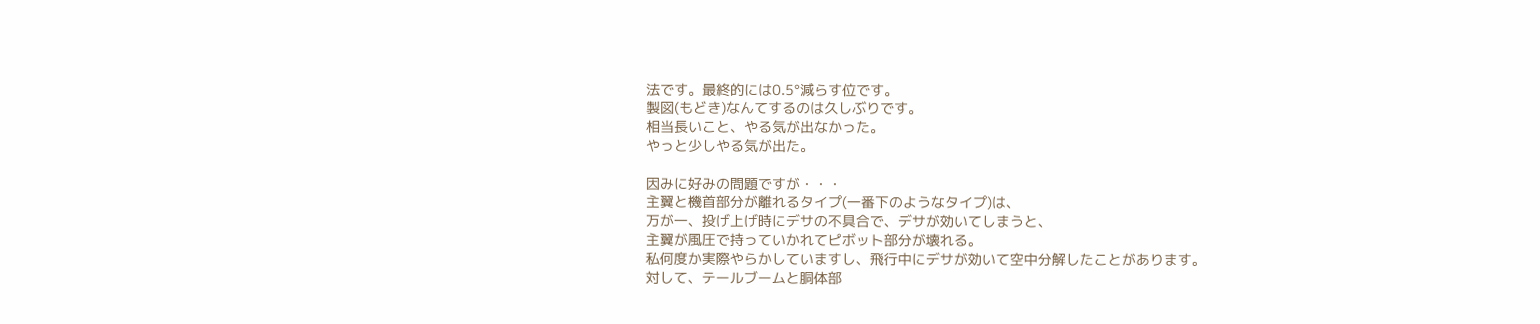法です。最終的には0.5°減らす位です。
製図(もどき)なんてするのは久しぶりです。
相当長いこと、やる気が出なかった。
やっと少しやる気が出た。

因みに好みの問題ですが・・・
主翼と機首部分が離れるタイプ(一番下のようなタイプ)は、
万が一、投げ上げ時にデサの不具合で、デサが効いてしまうと、
主翼が風圧で持っていかれてピボット部分が壊れる。
私何度か実際やらかしていますし、飛行中にデサが効いて空中分解したことがあります。
対して、テールブームと胴体部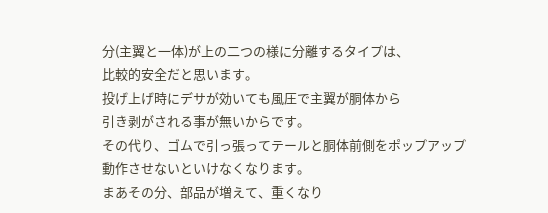分(主翼と一体)が上の二つの様に分離するタイプは、
比較的安全だと思います。
投げ上げ時にデサが効いても風圧で主翼が胴体から
引き剥がされる事が無いからです。
その代り、ゴムで引っ張ってテールと胴体前側をポップアップ動作させないといけなくなります。
まあその分、部品が増えて、重くなり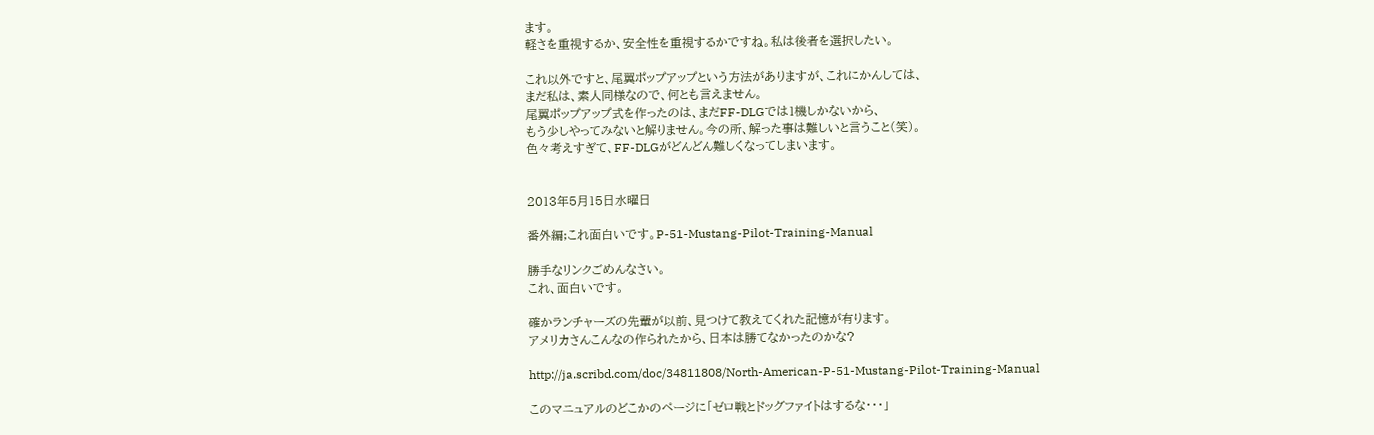ます。
軽さを重視するか、安全性を重視するかですね。私は後者を選択したい。

これ以外ですと、尾翼ポップアップという方法がありますが、これにかんしては、
まだ私は、素人同様なので、何とも言えません。
尾翼ポップアップ式を作ったのは、まだFF-DLGでは1機しかないから、
もう少しやってみないと解りません。今の所、解った事は難しいと言うこと(笑)。
色々考えすぎて、FF-DLGがどんどん難しくなってしまいます。


2013年5月15日水曜日

番外編;これ面白いです。P-51-Mustang-Pilot-Training-Manual

勝手なリンクごめんなさい。
これ、面白いです。

確かランチャーズの先輩が以前、見つけて教えてくれた記憶が有ります。
アメリカさんこんなの作られたから、日本は勝てなかったのかな?

http://ja.scribd.com/doc/34811808/North-American-P-51-Mustang-Pilot-Training-Manual

このマニュアルのどこかのページに「ゼロ戦とドッグファイトはするな・・・」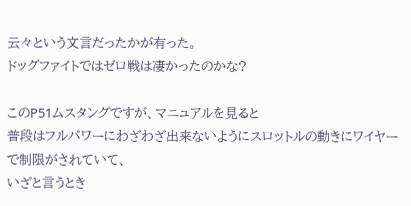云々という文言だったかが有った。
ドッグファイトではゼロ戦は凄かったのかな?

このP51ムスタングですが、マニュアルを見ると
普段はフルパワーにわざわざ出来ないようにスロットルの動きにワイヤーで制限がされていて、
いざと言うとき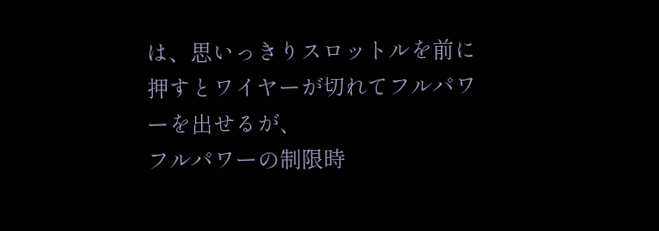は、思いっきりスロットルを前に押すとワイヤーが切れてフルパワーを出せるが、
フルパワーの制限時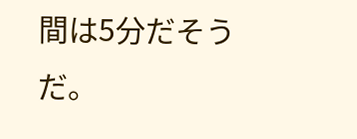間は5分だそうだ。